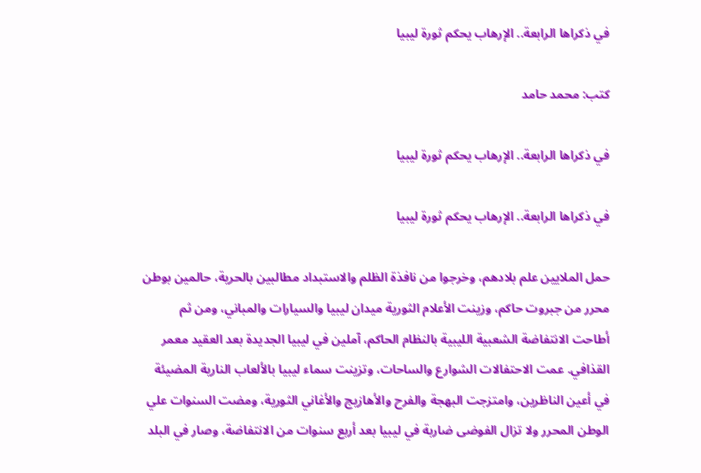في ذكراها الرابعة.. الإرهاب يحكم ثورة ليبيا

كتب: محمد حامد

في ذكراها الرابعة.. الإرهاب يحكم ثورة ليبيا

في ذكراها الرابعة.. الإرهاب يحكم ثورة ليبيا

حمل الملايين علم بلادهم، وخرجوا من نافذة الظلم والاستبداد مطالبين بالحرية، حالمين بوطن محرر من جبروت حاكم، وزينت الأعلام الثورية ميدان ليبيا والسيارات والمباني، ومن ثم أطاحت الانتفاضة الشعبية الليبية بالنظام الحاكم، آملين في ليبيا الجديدة بعد العقيد معمر القذافي. عمت الاحتفالات الشوارع والساحات، وتزينت سماء ليبيا بالألعاب النارية المضيئة في أعين الناظرين، وامتزجت البهجة والفرح والأهازيج والأغاني الثورية، ومضت السنوات علي الوطن المحرر ولا تزال الفوضى ضاربة في ليبيا بعد أربع سنوات من الانتفاضة، وصار في البلد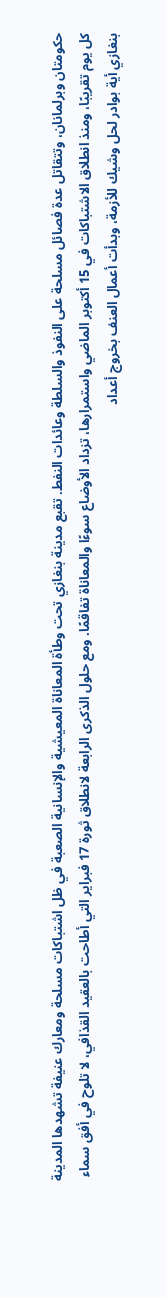حكومتان وبرلمانان، وتتقاتل عدة فصائل مسلحة على النفوذ والسلطة وعائدات النفط. تقبع مدينة بنغازي تحت وطأة المعاناة المعيشية والإنسانية الصعبة في ظل اشتباكات مسلحة ومعارك عنيفة تشهدها المدينة كل يوم تقريبًا، ومنذ انطلاق الاشتباكات في 15 أكتوبر الماضي واستمرارها، تزداد الأوضاع سوءًا والمعاناة تفاقمًا. ومع حلول الذكرى الرابعة لانطلاق ثورة 17 فبراير التي أطاحت بالعقيد القذافي، لا تلوح في أفق سماء بنغازي أية بوادر لحل وشيك للأزمة، وبدأت أعمال العنف بخروج أعداد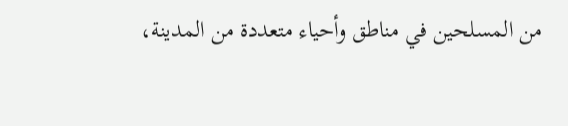من المسلحين في مناطق وأحياء متعددة من المدينة،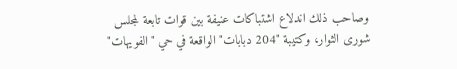وصاحب ذلك اندلاع اشتباكات عنيفة بين قوات تابعة لمجلس شورى الثوار، وكتيبة "204 دبابات" الواقعة في حي "الفويهات"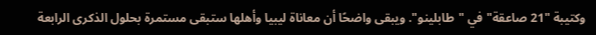وكتيبة "21 صاعقة" في "طابلينو". ويبقى واضحًا أن معاناة ليبيا وأهلها ستبقى مستمرة بحلول الذكرى الرابعة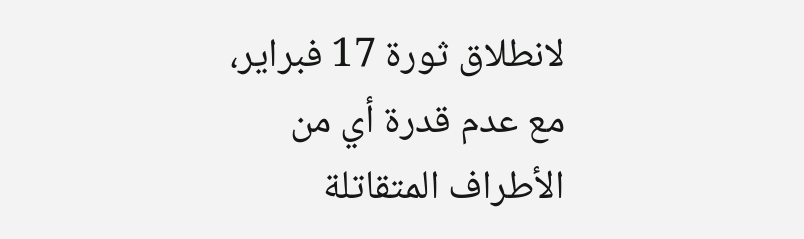لانطلاق ثورة 17 فبراير، مع عدم قدرة أي من الأطراف المتقاتلة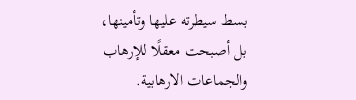بسط سيطرته عليها وتأمينها، بل أصبحت معقلًا للإرهاب والجماعات الارهابية.